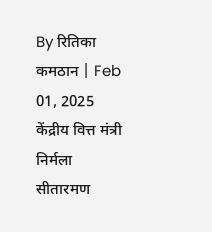By रितिका कमठान | Feb 01, 2025
केंद्रीय वित्त मंत्री निर्मला सीतारमण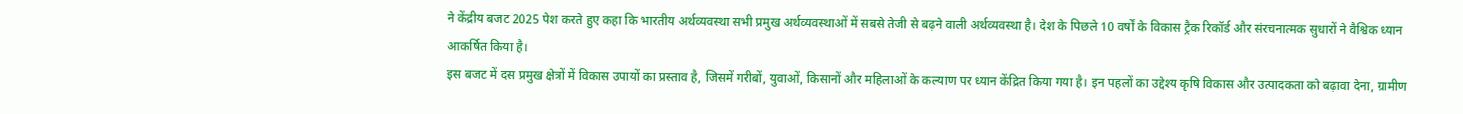ने केंद्रीय बजट 2025 पेश करते हुए कहा कि भारतीय अर्थव्यवस्था सभी प्रमुख अर्थव्यवस्थाओं में सबसे तेजी से बढ़ने वाली अर्थव्यवस्था है। देश के पिछले 10 वर्षों के विकास ट्रैक रिकॉर्ड और संरचनात्मक सुधारों ने वैश्विक ध्यान आकर्षित किया है।
इस बजट में दस प्रमुख क्षेत्रों में विकास उपायों का प्रस्ताव है, जिसमें गरीबों, युवाओं, किसानों और महिलाओं के कल्याण पर ध्यान केंद्रित किया गया है। इन पहलों का उद्देश्य कृषि विकास और उत्पादकता को बढ़ावा देना, ग्रामीण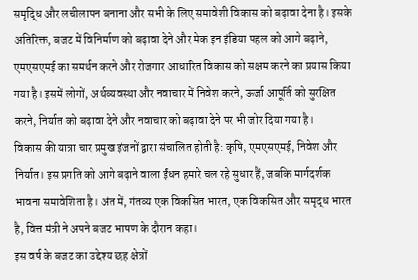समृद्धि और लचीलापन बनाना और सभी के लिए समावेशी विकास को बढ़ावा देना है। इसके अतिरिक्त, बजट में विनिर्माण को बढ़ावा देने और मेक इन इंडिया पहल को आगे बढ़ाने, एमएसएमई का समर्थन करने और रोजगार आधारित विकास को सक्षम करने का प्रयास किया गया है। इसमें लोगों, अर्थव्यवस्था और नवाचार में निवेश करने, ऊर्जा आपूर्ति को सुरक्षित करने, निर्यात को बढ़ावा देने और नवाचार को बढ़ावा देने पर भी जोर दिया गया है।
विकास की यात्रा चार प्रमुख इंजनों द्वारा संचालित होती है: कृषि, एमएसएमई, निवेश और निर्यात। इस प्रगति को आगे बढ़ाने वाला ईंधन हमारे चल रहे सुधार हैं, जबकि मार्गदर्शक भावना समावेशिता है। अंत में, गंतव्य एक विकसित भारत, एक विकसित और समृद्ध भारत है, वित्त मंत्री ने अपने बजट भाषण के दौरान कहा।
इस वर्ष के बजट का उद्देश्य छह क्षेत्रों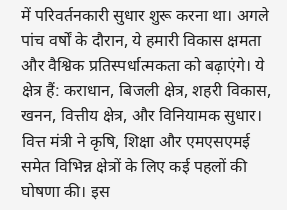में परिवर्तनकारी सुधार शुरू करना था। अगले पांच वर्षों के दौरान, ये हमारी विकास क्षमता और वैश्विक प्रतिस्पर्धात्मकता को बढ़ाएंगे। ये क्षेत्र हैं: कराधान, बिजली क्षेत्र, शहरी विकास, खनन, वित्तीय क्षेत्र, और विनियामक सुधार। वित्त मंत्री ने कृषि, शिक्षा और एमएसएमई समेत विभिन्न क्षेत्रों के लिए कई पहलों की घोषणा की। इस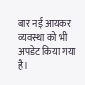बार नई आयकर व्यवस्था को भी अपडेट किया गया है।